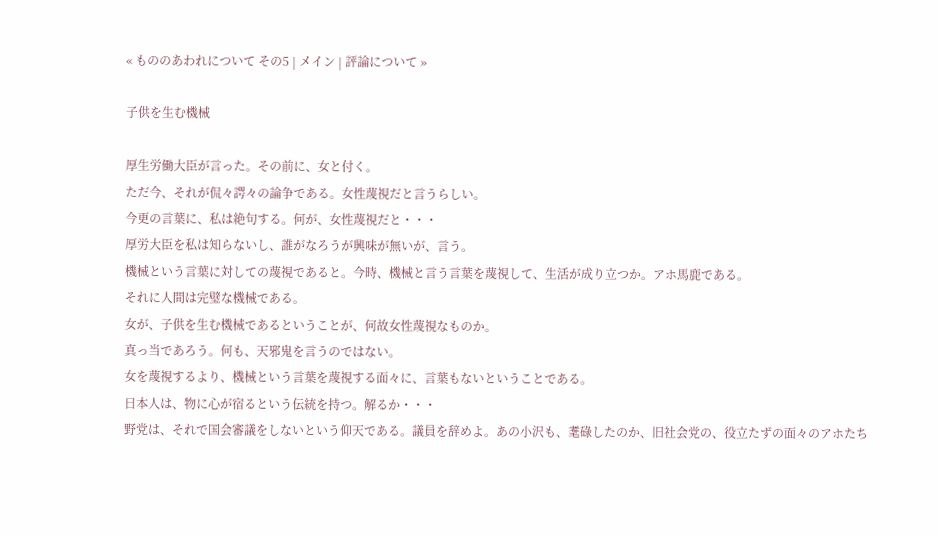« もののあわれについて その5 | メイン | 評論について »

子供を生む機械

厚生労働大臣が言った。その前に、女と付く。
ただ今、それが侃々諤々の論争である。女性蔑視だと言うらしい。
今更の言葉に、私は絶句する。何が、女性蔑視だと・・・
厚労大臣を私は知らないし、誰がなろうが興味が無いが、言う。
機械という言葉に対しての蔑視であると。今時、機械と言う言葉を蔑視して、生活が成り立つか。アホ馬鹿である。
それに人間は完璧な機械である。
女が、子供を生む機械であるということが、何故女性蔑視なものか。
真っ当であろう。何も、天邪鬼を言うのではない。
女を蔑視するより、機械という言葉を蔑視する面々に、言葉もないということである。
日本人は、物に心が宿るという伝統を持つ。解るか・・・
野党は、それで国会審議をしないという仰天である。議員を辞めよ。あの小沢も、耄碌したのか、旧社会党の、役立たずの面々のアホたち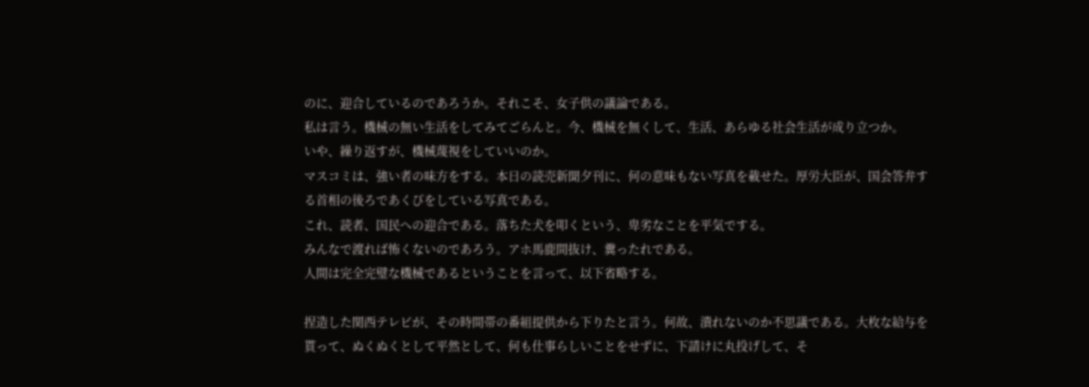のに、迎合しているのであろうか。それこそ、女子供の議論である。
私は言う。機械の無い生活をしてみてごらんと。今、機械を無くして、生活、あらゆる社会生活が成り立つか。
いや、繰り返すが、機械蔑視をしていいのか。
マスコミは、強い者の味方をする。本日の読売新聞夕刊に、何の意味もない写真を載せた。厚労大臣が、国会答弁する首相の後ろであくびをしている写真である。
これ、読者、国民への迎合である。落ちた犬を叩くという、卑劣なことを平気でする。
みんなで渡れば怖くないのであろう。アホ馬鹿間抜け、糞ったれである。
人間は完全完璧な機械であるということを言って、以下省略する。

捏造した関西テレビが、その時間帯の番組提供から下りたと言う。何故、潰れないのか不思議である。大枚な給与を貰って、ぬくぬくとして平然として、何も仕事らしいことをせずに、下請けに丸投げして、そ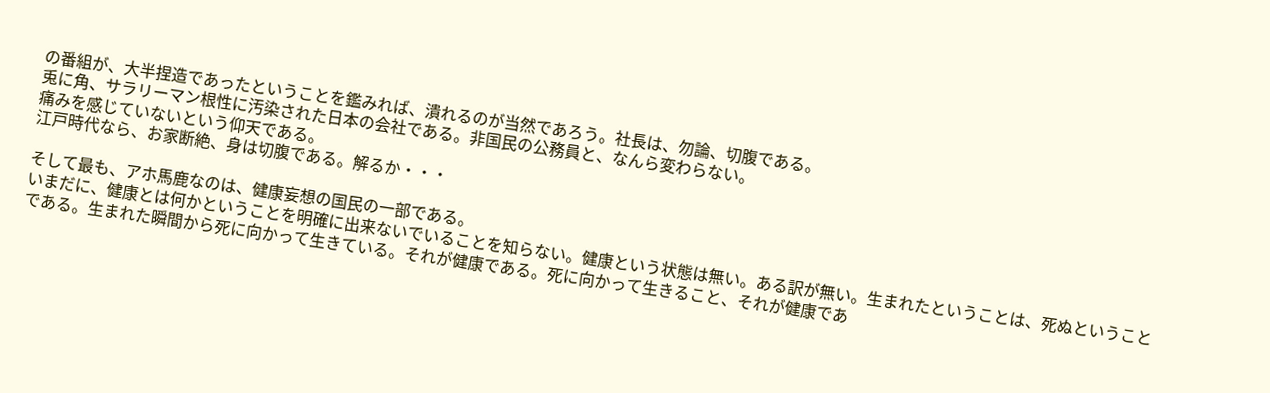の番組が、大半捏造であったということを鑑みれば、潰れるのが当然であろう。社長は、勿論、切腹である。
兎に角、サラリーマン根性に汚染された日本の会社である。非国民の公務員と、なんら変わらない。
痛みを感じていないという仰天である。
江戸時代なら、お家断絶、身は切腹である。解るか・・・

そして最も、アホ馬鹿なのは、健康妄想の国民の一部である。
いまだに、健康とは何かということを明確に出来ないでいることを知らない。健康という状態は無い。ある訳が無い。生まれたということは、死ぬということである。生まれた瞬間から死に向かって生きている。それが健康である。死に向かって生きること、それが健康であ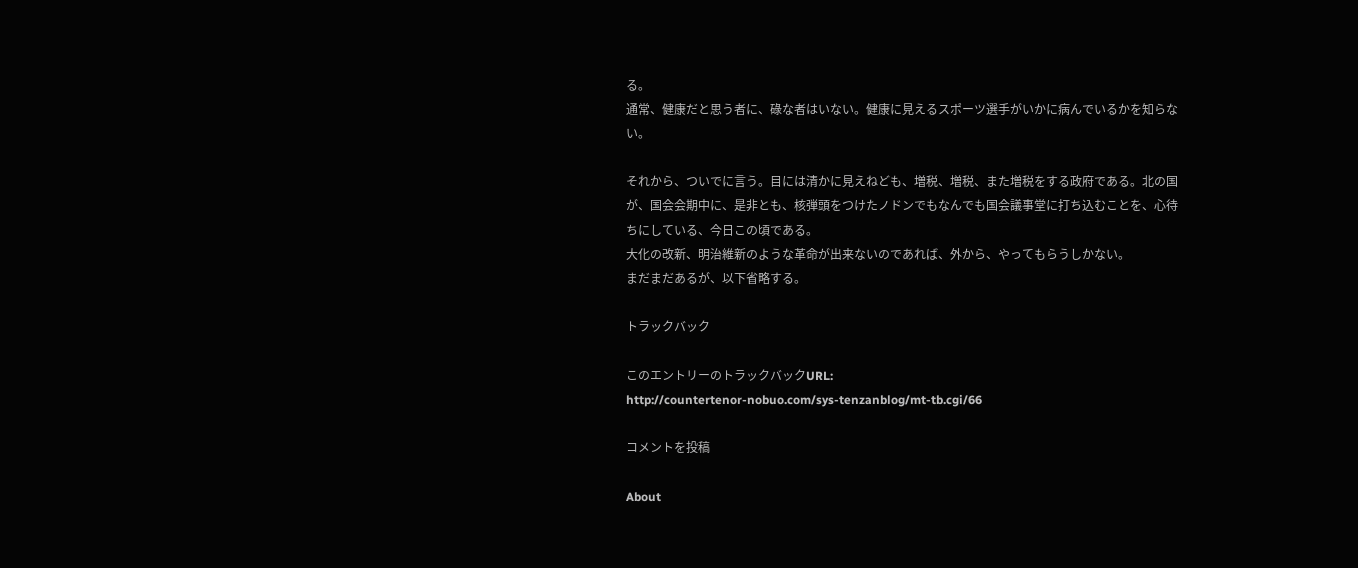る。
通常、健康だと思う者に、碌な者はいない。健康に見えるスポーツ選手がいかに病んでいるかを知らない。

それから、ついでに言う。目には清かに見えねども、増税、増税、また増税をする政府である。北の国が、国会会期中に、是非とも、核弾頭をつけたノドンでもなんでも国会議事堂に打ち込むことを、心待ちにしている、今日この頃である。
大化の改新、明治維新のような革命が出来ないのであれば、外から、やってもらうしかない。
まだまだあるが、以下省略する。

トラックバック

このエントリーのトラックバックURL:
http://countertenor-nobuo.com/sys-tenzanblog/mt-tb.cgi/66

コメントを投稿

About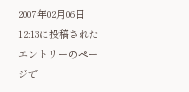2007年02月06日 12:13に投稿されたエントリーのページで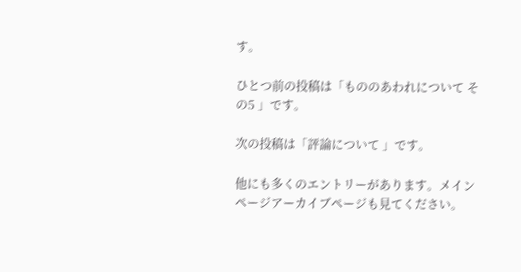す。

ひとつ前の投稿は「もののあわれについて その5 」です。

次の投稿は「評論について 」です。

他にも多くのエントリーがあります。メインページアーカイブページも見てください。